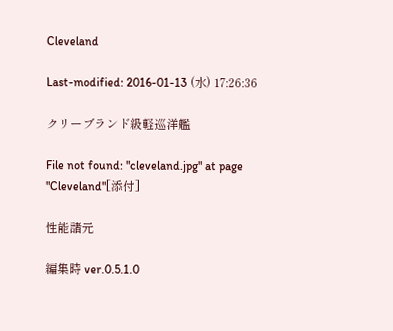Cleveland

Last-modified: 2016-01-13 (水) 17:26:36

クリーブランド級軽巡洋艦

File not found: "cleveland.jpg" at page "Cleveland"[添付]

性能諸元

編集時 ver.0.5.1.0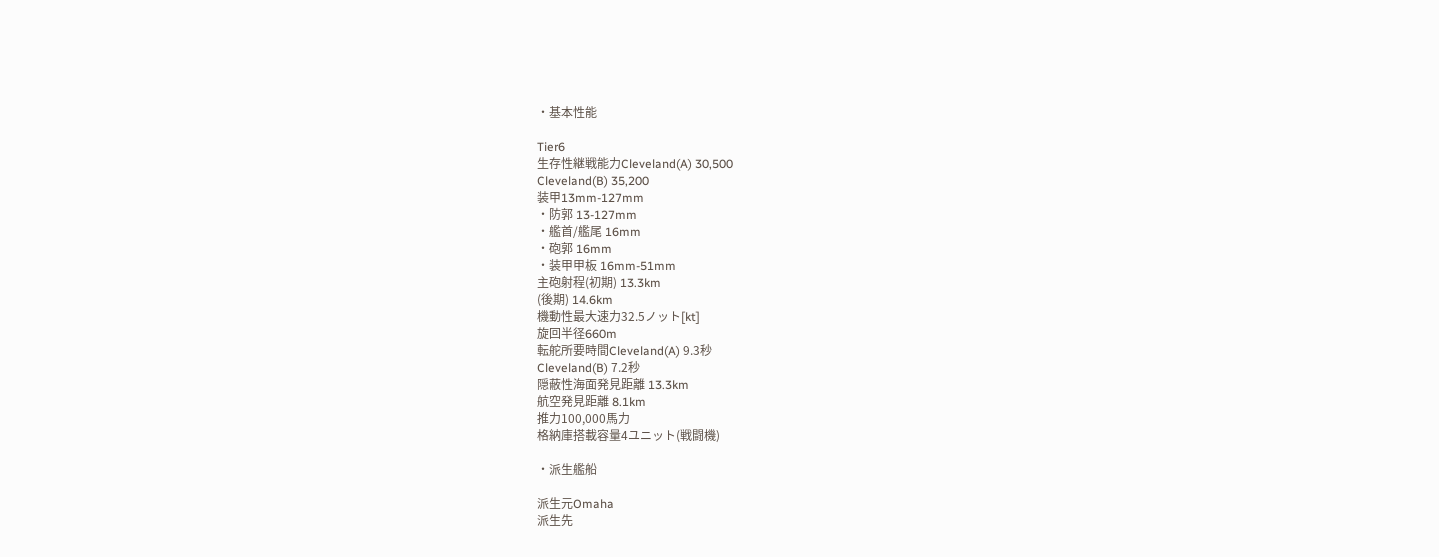・基本性能

Tier6
生存性継戦能力Cleveland(A) 30,500
Cleveland(B) 35,200
装甲13mm-127mm
・防郭 13-127mm
・艦首/艦尾 16mm
・砲郭 16mm
・装甲甲板 16mm-51mm
主砲射程(初期) 13.3km
(後期) 14.6km
機動性最大速力32.5ノット[kt]
旋回半径660m
転舵所要時間Cleveland(A) 9.3秒
Cleveland(B) 7.2秒
隠蔽性海面発見距離 13.3km
航空発見距離 8.1km
推力100,000馬力
格納庫搭載容量4ユニット(戦闘機)

・派生艦船

派生元Omaha
派生先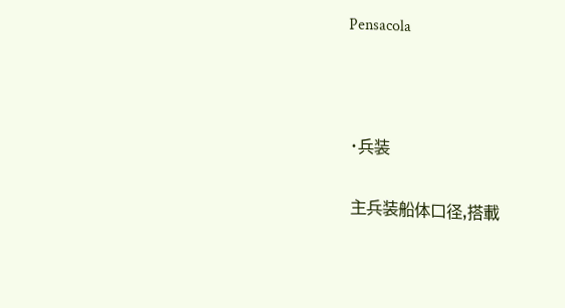Pensacola



・兵装

主兵装船体口径,搭載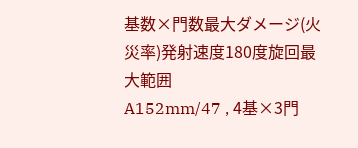基数×門数最大ダメージ(火災率)発射速度180度旋回最大範囲
A152mm/47 , 4基×3門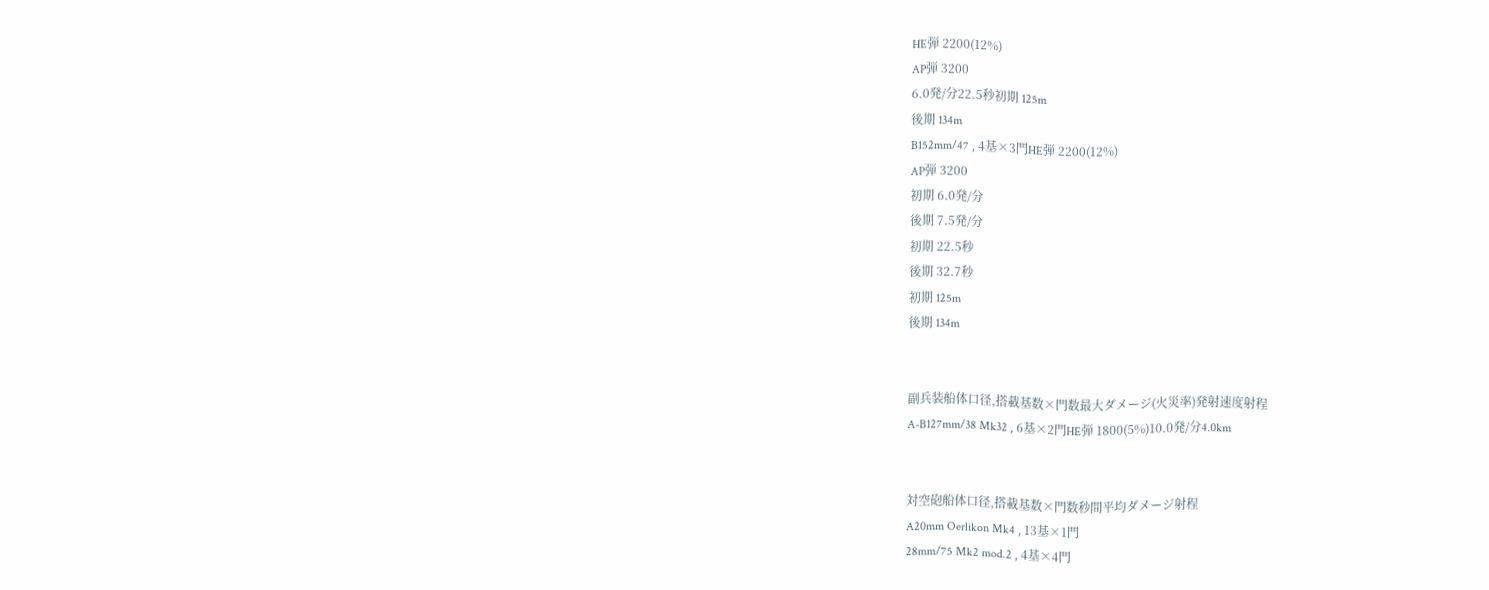HE弾 2200(12%)
AP弾 3200
6.0発/分22.5秒初期 125m
後期 134m
B152mm/47 , 4基×3門HE弾 2200(12%)
AP弾 3200
初期 6.0発/分
後期 7.5発/分
初期 22.5秒
後期 32.7秒
初期 125m
後期 134m


副兵装船体口径,搭載基数×門数最大ダメージ(火災率)発射速度射程
A-B127mm/38 Mk32 , 6基×2門HE弾 1800(5%)10.0発/分4.0km


対空砲船体口径,搭載基数×門数秒間平均ダメージ射程
A20mm Oerlikon Mk4 , 13基×1門
28mm/75 Mk2 mod.2 , 4基×4門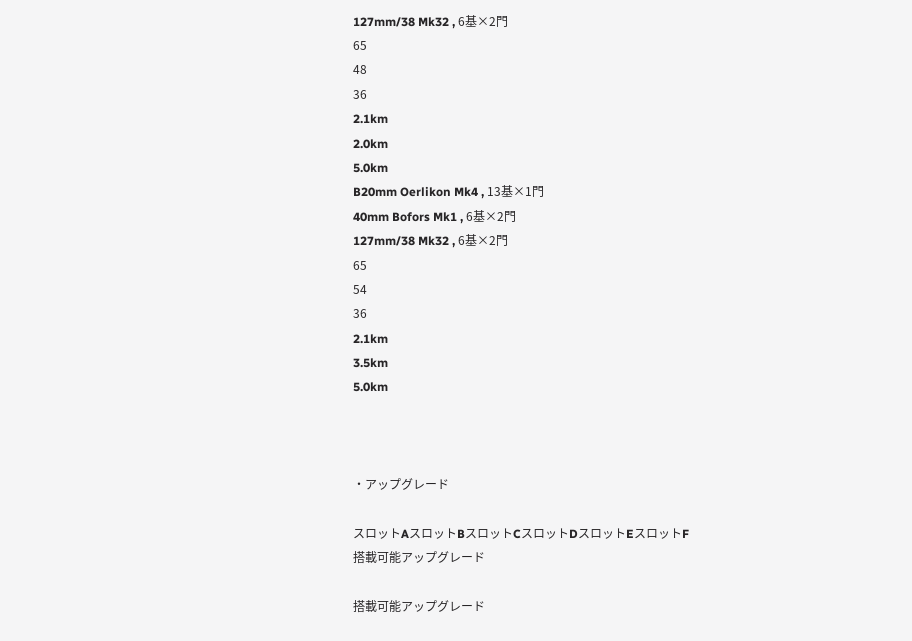127mm/38 Mk32 , 6基×2門
65
48
36
2.1km
2.0km
5.0km
B20mm Oerlikon Mk4 , 13基×1門
40mm Bofors Mk1 , 6基×2門
127mm/38 Mk32 , 6基×2門
65
54
36
2.1km
3.5km
5.0km



・アップグレード

スロットAスロットBスロットCスロットDスロットEスロットF
搭載可能アップグレード

搭載可能アップグレード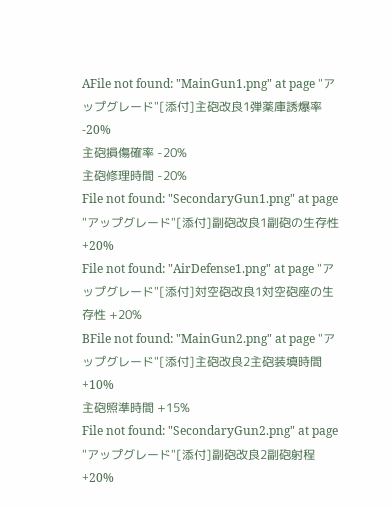AFile not found: "MainGun1.png" at page "アップグレード"[添付]主砲改良1弾薬庫誘爆率 -20%
主砲損傷確率 -20%
主砲修理時間 -20%
File not found: "SecondaryGun1.png" at page "アップグレード"[添付]副砲改良1副砲の生存性 +20%
File not found: "AirDefense1.png" at page "アップグレード"[添付]対空砲改良1対空砲座の生存性 +20%
BFile not found: "MainGun2.png" at page "アップグレード"[添付]主砲改良2主砲装填時間 +10%
主砲照準時間 +15%
File not found: "SecondaryGun2.png" at page "アップグレード"[添付]副砲改良2副砲射程 +20%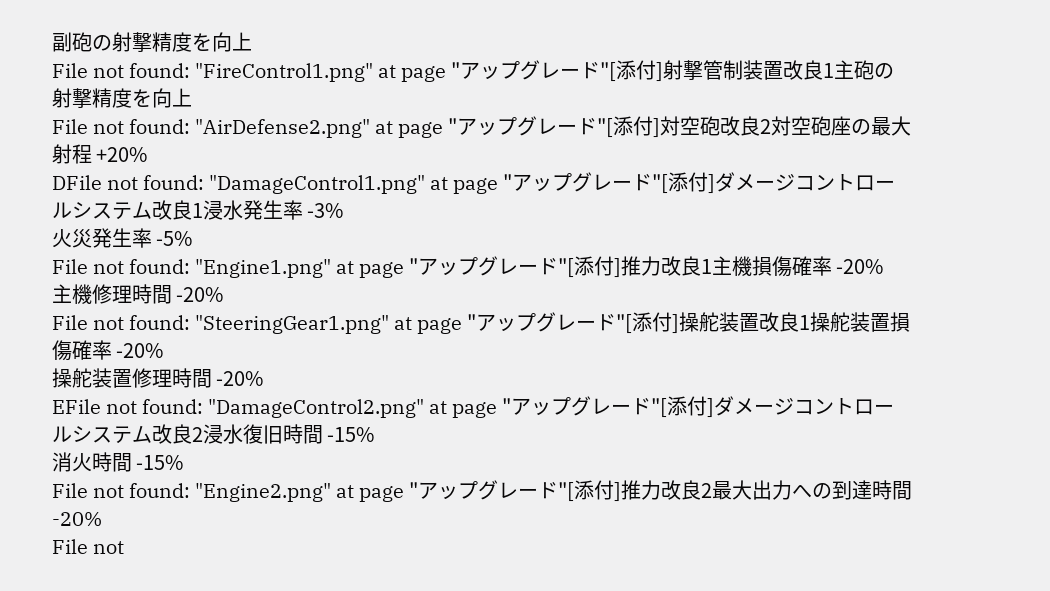副砲の射撃精度を向上
File not found: "FireControl1.png" at page "アップグレード"[添付]射撃管制装置改良1主砲の射撃精度を向上
File not found: "AirDefense2.png" at page "アップグレード"[添付]対空砲改良2対空砲座の最大射程 +20%
DFile not found: "DamageControl1.png" at page "アップグレード"[添付]ダメージコントロールシステム改良1浸水発生率 -3%
火災発生率 -5%
File not found: "Engine1.png" at page "アップグレード"[添付]推力改良1主機損傷確率 -20%
主機修理時間 -20%
File not found: "SteeringGear1.png" at page "アップグレード"[添付]操舵装置改良1操舵装置損傷確率 -20%
操舵装置修理時間 -20%
EFile not found: "DamageControl2.png" at page "アップグレード"[添付]ダメージコントロールシステム改良2浸水復旧時間 -15%
消火時間 -15%
File not found: "Engine2.png" at page "アップグレード"[添付]推力改良2最大出力への到達時間 -20%
File not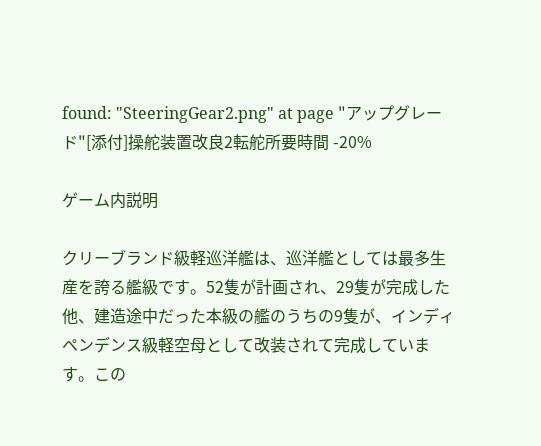found: "SteeringGear2.png" at page "アップグレード"[添付]操舵装置改良2転舵所要時間 -20%

ゲーム内説明

クリーブランド級軽巡洋艦は、巡洋艦としては最多生産を誇る艦級です。52隻が計画され、29隻が完成した他、建造途中だった本級の艦のうちの9隻が、インディペンデンス級軽空母として改装されて完成しています。この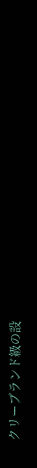クリーブランド級の設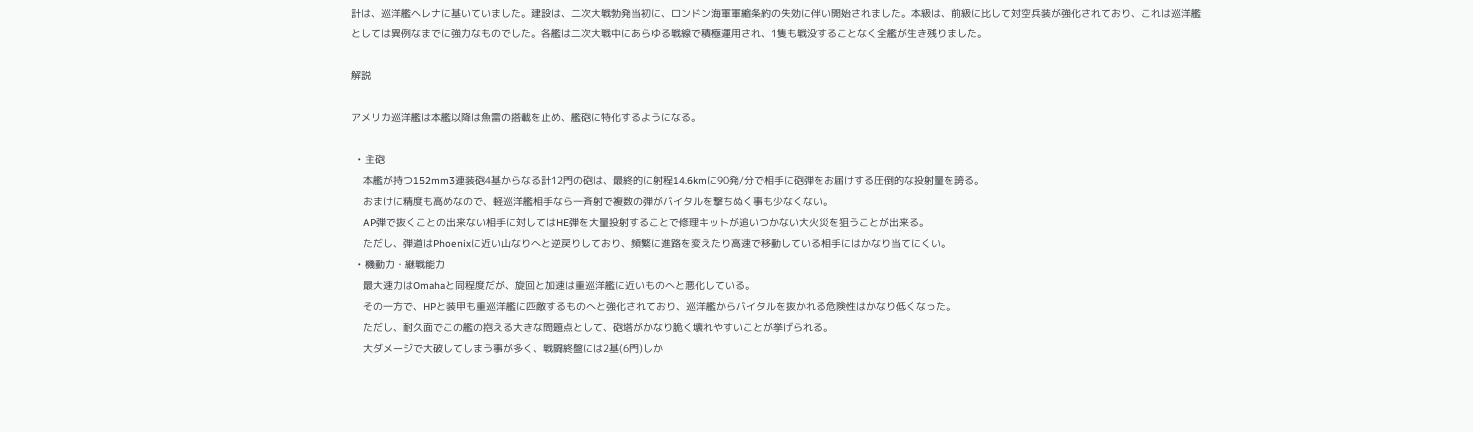計は、巡洋艦ヘレナに基いていました。建設は、二次大戦勃発当初に、ロンドン海軍軍縮条約の失効に伴い開始されました。本級は、前級に比して対空兵装が強化されており、これは巡洋艦としては異例なまでに強力なものでした。各艦は二次大戦中にあらゆる戦線で積極運用され、1隻も戦没することなく全艦が生き残りました。

解説

アメリカ巡洋艦は本艦以降は魚雷の搭載を止め、艦砲に特化するようになる。

  • 主砲
    本艦が持つ152mm3連装砲4基からなる計12門の砲は、最終的に射程14.6kmに90発/分で相手に砲弾をお届けする圧倒的な投射量を誇る。
    おまけに精度も高めなので、軽巡洋艦相手なら一斉射で複数の弾がバイタルを撃ちぬく事も少なくない。
    AP弾で抜くことの出来ない相手に対してはHE弾を大量投射することで修理キットが追いつかない大火災を狙うことが出来る。
    ただし、弾道はPhoenixに近い山なりへと逆戻りしており、頻繁に進路を変えたり高速で移動している相手にはかなり当てにくい。
  • 機動力・継戦能力
    最大速力はOmahaと同程度だが、旋回と加速は重巡洋艦に近いものへと悪化している。
    その一方で、HPと装甲も重巡洋艦に匹敵するものへと強化されており、巡洋艦からバイタルを抜かれる危険性はかなり低くなった。
    ただし、耐久面でこの艦の抱える大きな問題点として、砲塔がかなり脆く壊れやすいことが挙げられる。
    大ダメージで大破してしまう事が多く、戦闘終盤には2基(6門)しか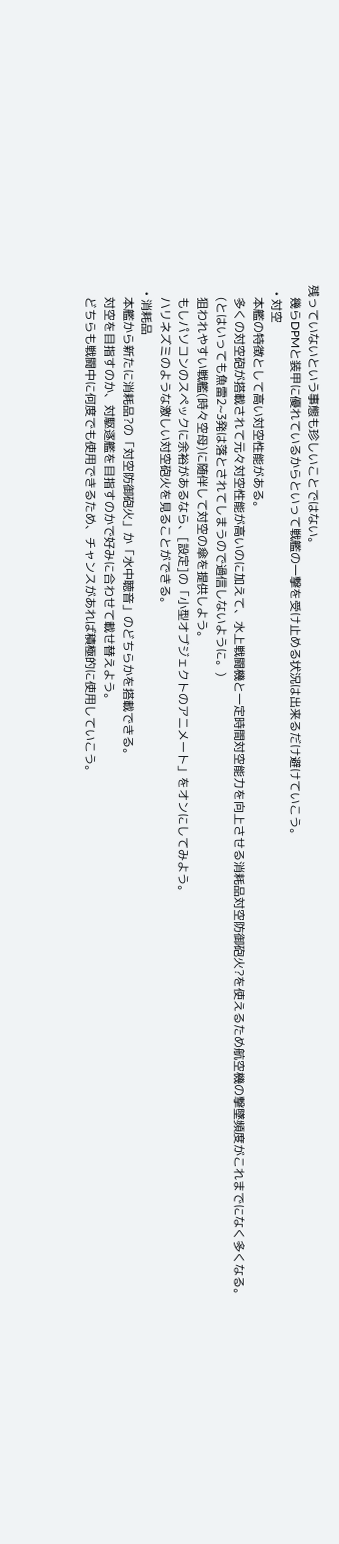残っていないという事態も珍しいことではない。
    幾らDPMと装甲に優れているからといって戦艦の一撃を受け止める状況は出来るだけ避けていこう。
  • 対空
    本艦の特徴として高い対空性能がある。
    多くの対空砲が搭載されて元々対空性能が高いのに加えて、水上戦闘機と一定時間対空能力を向上させる消耗品対空防御砲火?を使えるため航空機の撃墜頻度がこれまでになく多くなる。
    (とはいっても魚雷2~3発は落とされてしまうので過信しないように。)
    狙われやすい戦艦(時々空母)に随伴して対空の傘を提供しよう。
    もしパソコンのスペックに余裕があるなら、[設定]の「小型オブジェクトのアニメート」をオンにしてみよう。
    ハリネズミのような激しい対空砲火を見ることができる。
  • 消耗品
    本艦から新たに消耗品?の「対空防御砲火」か「水中聴音」のどちらかを搭載できる。
    対空を目指すのか、対駆逐艦を目指すのかで好みに合わせて載せ替えよう。
    どちらも戦闘中に何度でも使用できるため、チャンスがあれば積極的に使用していこう。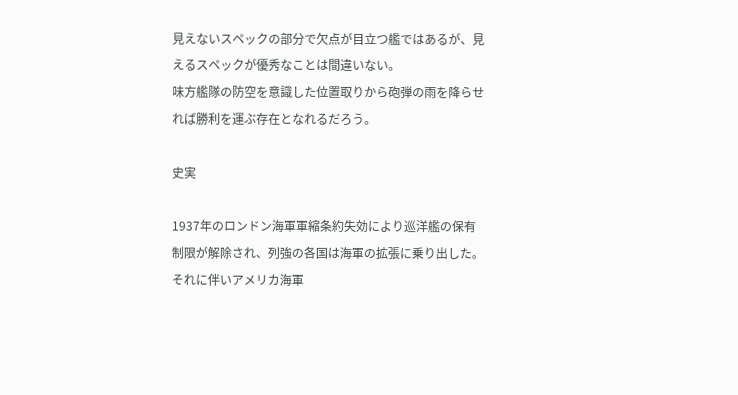見えないスペックの部分で欠点が目立つ艦ではあるが、見えるスペックが優秀なことは間違いない。
味方艦隊の防空を意識した位置取りから砲弾の雨を降らせれば勝利を運ぶ存在となれるだろう。

史実

1937年のロンドン海軍軍縮条約失効により巡洋艦の保有制限が解除され、列強の各国は海軍の拡張に乗り出した。それに伴いアメリカ海軍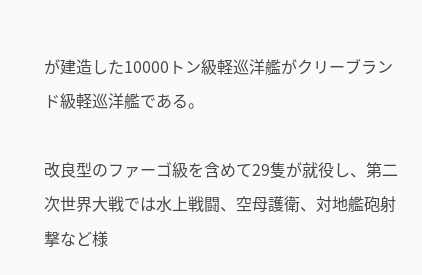が建造した10000トン級軽巡洋艦がクリーブランド級軽巡洋艦である。

改良型のファーゴ級を含めて29隻が就役し、第二次世界大戦では水上戦闘、空母護衛、対地艦砲射撃など様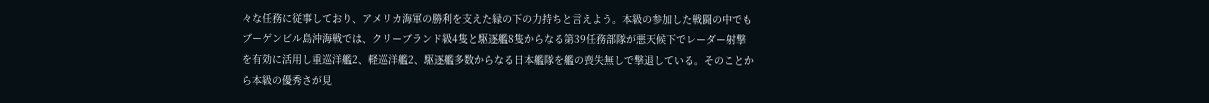々な任務に従事しており、アメリカ海軍の勝利を支えた縁の下の力持ちと言えよう。本級の参加した戦闘の中でもブーゲンビル島沖海戦では、クリーブランド級4隻と駆逐艦8隻からなる第39任務部隊が悪天候下でレーダー射撃を有効に活用し重巡洋艦2、軽巡洋艦2、駆逐艦多数からなる日本艦隊を艦の喪失無しで撃退している。そのことから本級の優秀さが見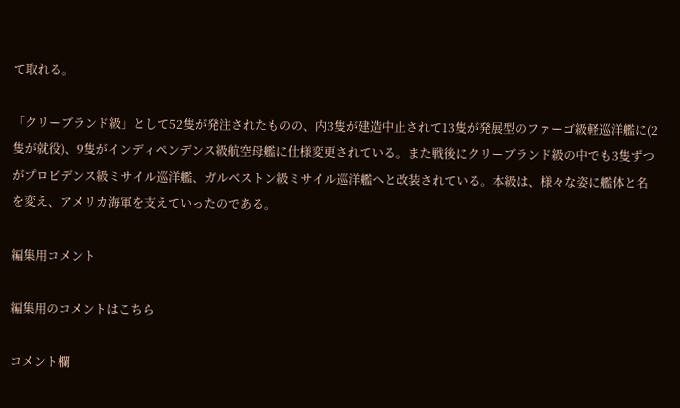て取れる。

「クリーブランド級」として52隻が発注されたものの、内3隻が建造中止されて13隻が発展型のファーゴ級軽巡洋艦に(2隻が就役)、9隻がインディペンデンス級航空母艦に仕様変更されている。また戦後にクリーブランド級の中でも3隻ずつがプロビデンス級ミサイル巡洋艦、ガルベストン級ミサイル巡洋艦へと改装されている。本級は、様々な姿に艦体と名を変え、アメリカ海軍を支えていったのである。

編集用コメント

編集用のコメントはこちら

コメント欄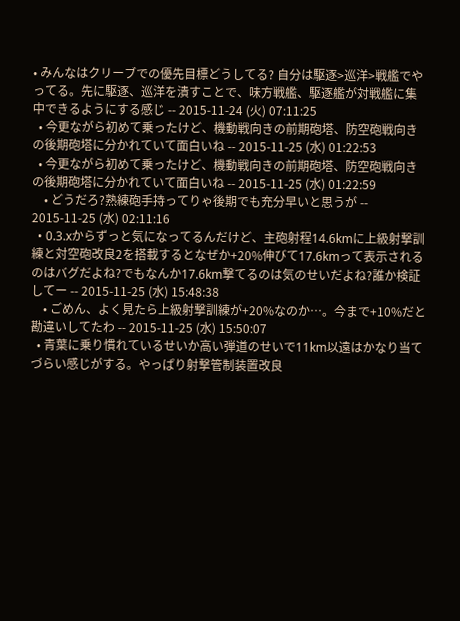• みんなはクリーブでの優先目標どうしてる? 自分は駆逐>巡洋>戦艦でやってる。先に駆逐、巡洋を潰すことで、味方戦艦、駆逐艦が対戦艦に集中できるようにする感じ -- 2015-11-24 (火) 07:11:25
  • 今更ながら初めて乗ったけど、機動戦向きの前期砲塔、防空砲戦向きの後期砲塔に分かれていて面白いね -- 2015-11-25 (水) 01:22:53
  • 今更ながら初めて乗ったけど、機動戦向きの前期砲塔、防空砲戦向きの後期砲塔に分かれていて面白いね -- 2015-11-25 (水) 01:22:59
    • どうだろ?熟練砲手持ってりゃ後期でも充分早いと思うが -- 2015-11-25 (水) 02:11:16
  • 0.3.xからずっと気になってるんだけど、主砲射程14.6kmに上級射撃訓練と対空砲改良2を搭載するとなぜか+20%伸びて17.6kmって表示されるのはバグだよね?でもなんか17.6km撃てるのは気のせいだよね?誰か検証してー -- 2015-11-25 (水) 15:48:38
    • ごめん、よく見たら上級射撃訓練が+20%なのか…。今まで+10%だと勘違いしてたわ -- 2015-11-25 (水) 15:50:07
  • 青葉に乗り慣れているせいか高い弾道のせいで11km以遠はかなり当てづらい感じがする。やっぱり射撃管制装置改良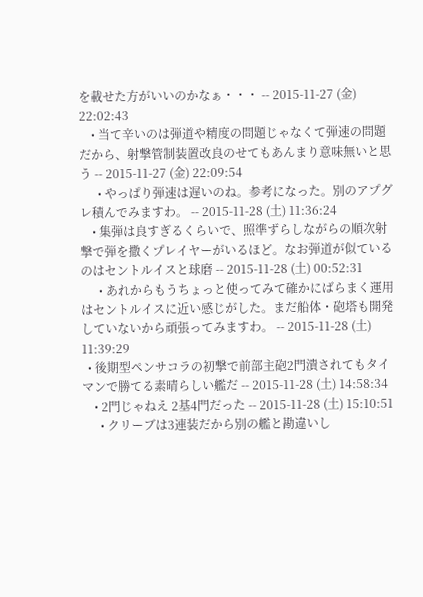を載せた方がいいのかなぁ・・・ -- 2015-11-27 (金) 22:02:43
    • 当て辛いのは弾道や精度の問題じゃなくて弾速の問題だから、射撃管制装置改良のせてもあんまり意味無いと思う -- 2015-11-27 (金) 22:09:54
      • やっぱり弾速は遅いのね。参考になった。別のアプグレ積んでみますわ。 -- 2015-11-28 (土) 11:36:24
    • 集弾は良すぎるくらいで、照準ずらしながらの順次射撃で弾を撒くプレイヤーがいるほど。なお弾道が似ているのはセントルイスと球磨 -- 2015-11-28 (土) 00:52:31
      • あれからもうちょっと使ってみて確かにばらまく運用はセントルイスに近い感じがした。まだ船体・砲塔も開発していないから頑張ってみますわ。 -- 2015-11-28 (土) 11:39:29
  • 後期型ペンサコラの初撃で前部主砲2門潰されてもタイマンで勝てる素晴らしい艦だ -- 2015-11-28 (土) 14:58:34
    • 2門じゃねえ 2基4門だった -- 2015-11-28 (土) 15:10:51
      • クリーブは3連装だから別の艦と勘違いし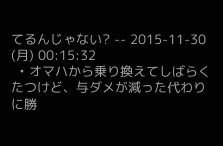てるんじゃない? -- 2015-11-30 (月) 00:15:32
  • オマハから乗り換えてしばらくたつけど、与ダメが減った代わりに勝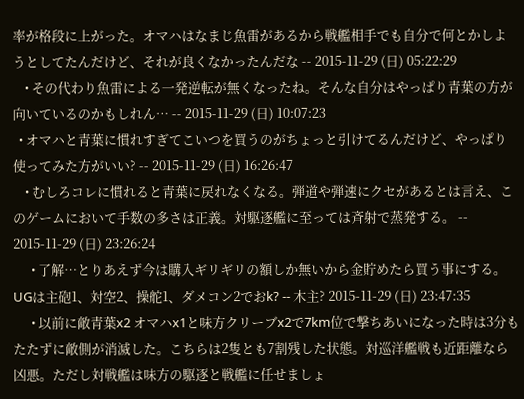率が格段に上がった。オマハはなまじ魚雷があるから戦艦相手でも自分で何とかしようとしてたんだけど、それが良くなかったんだな -- 2015-11-29 (日) 05:22:29
    • その代わり魚雷による一発逆転が無くなったね。そんな自分はやっぱり青葉の方が向いているのかもしれん… -- 2015-11-29 (日) 10:07:23
  • オマハと青葉に慣れすぎてこいつを買うのがちょっと引けてるんだけど、やっぱり使ってみた方がいい? -- 2015-11-29 (日) 16:26:47
    • むしろコレに慣れると青葉に戻れなくなる。弾道や弾速にクセがあるとは言え、このゲームにおいて手数の多さは正義。対駆逐艦に至っては斉射で蒸発する。 -- 2015-11-29 (日) 23:26:24
      • 了解…とりあえず今は購入ギリギリの額しか無いから金貯めたら買う事にする。UGは主砲1、対空2、操舵1、ダメコン2でおk? -- 木主? 2015-11-29 (日) 23:47:35
      • 以前に敵青葉x2 オマハx1と味方クリーブx2で7km位で撃ちあいになった時は3分もたたずに敵側が消滅した。こちらは2隻とも7割残した状態。対巡洋艦戦も近距離なら凶悪。ただし対戦艦は味方の駆逐と戦艦に任せましょ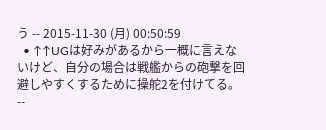う -- 2015-11-30 (月) 00:50:59
  • ↑↑UGは好みがあるから一概に言えないけど、自分の場合は戦艦からの砲撃を回避しやすくするために操舵2を付けてる。 --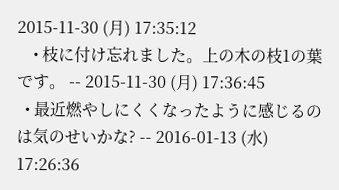2015-11-30 (月) 17:35:12
    • 枝に付け忘れました。上の木の枝1の葉です。 -- 2015-11-30 (月) 17:36:45
  • 最近燃やしにくくなったように感じるのは気のせいかな? -- 2016-01-13 (水) 17:26:36